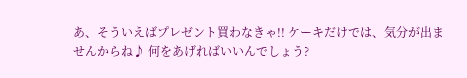あ、そういえばプレゼント買わなきゃ!! ケーキだけでは、気分が出ませんからね♪ 何をあげればいいんでしょう?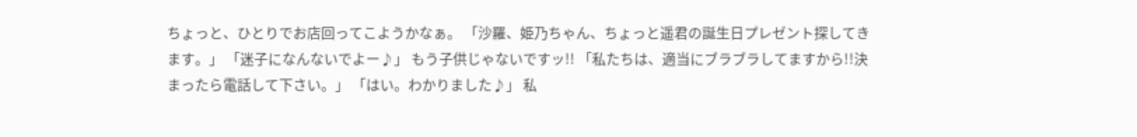ちょっと、ひとりでお店回ってこようかなぁ。 「沙羅、姫乃ちゃん、ちょっと遥君の誕生日プレゼント探してきます。」 「迷子になんないでよー♪」 もう子供じゃないですッ!! 「私たちは、適当にブラブラしてますから!!決まったら電話して下さい。」 「はい。わかりました♪」 私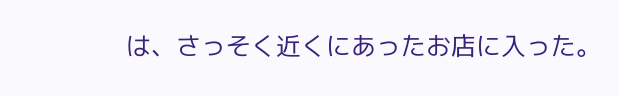は、さっそく近くにあったお店に入った。